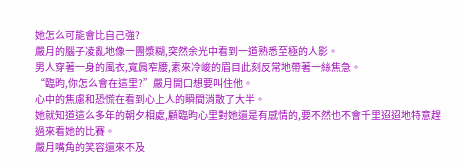她怎么可能會比自己強?
嚴月的腦子凌亂地像一團漿糊,突然余光中看到一道熟悉至極的人影。
男人穿著一身的風衣,寬肩窄腰,素來冷峻的眉目此刻反常地帶著一絲焦急。
“臨昀,你怎么會在這里?”嚴月開口想要叫住他。
心中的焦慮和恐慌在看到心上人的瞬間消散了大半。
她就知道這么多年的朝夕相處,顧臨昀心里對她還是有感情的,要不然也不會千里迢迢地特意趕過來看她的比賽。
嚴月嘴角的笑容還來不及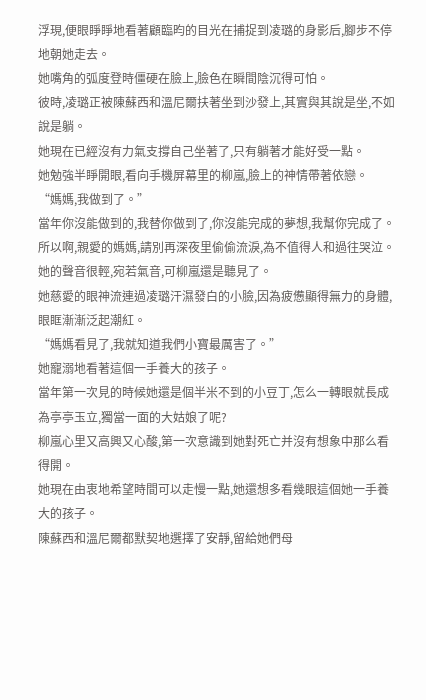浮現,便眼睜睜地看著顧臨昀的目光在捕捉到凌璐的身影后,腳步不停地朝她走去。
她嘴角的弧度登時僵硬在臉上,臉色在瞬間陰沉得可怕。
彼時,凌璐正被陳蘇西和溫尼爾扶著坐到沙發上,其實與其說是坐,不如說是躺。
她現在已經沒有力氣支撐自己坐著了,只有躺著才能好受一點。
她勉強半睜開眼,看向手機屏幕里的柳嵐,臉上的神情帶著依戀。
“媽媽,我做到了。”
當年你沒能做到的,我替你做到了,你沒能完成的夢想,我幫你完成了。
所以啊,親愛的媽媽,請別再深夜里偷偷流淚,為不值得人和過往哭泣。
她的聲音很輕,宛若氣音,可柳嵐還是聽見了。
她慈愛的眼神流連過凌璐汗濕發白的小臉,因為疲憊顯得無力的身體,眼眶漸漸泛起潮紅。
“媽媽看見了,我就知道我們小寶最厲害了。”
她寵溺地看著這個一手養大的孩子。
當年第一次見的時候她還是個半米不到的小豆丁,怎么一轉眼就長成為亭亭玉立,獨當一面的大姑娘了呢?
柳嵐心里又高興又心酸,第一次意識到她對死亡并沒有想象中那么看得開。
她現在由衷地希望時間可以走慢一點,她還想多看幾眼這個她一手養大的孩子。
陳蘇西和溫尼爾都默契地選擇了安靜,留給她們母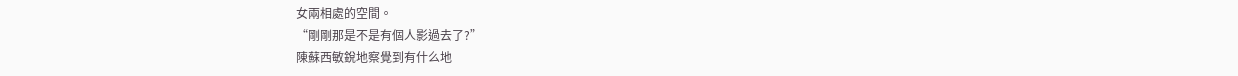女兩相處的空間。
“剛剛那是不是有個人影過去了?”
陳蘇西敏銳地察覺到有什么地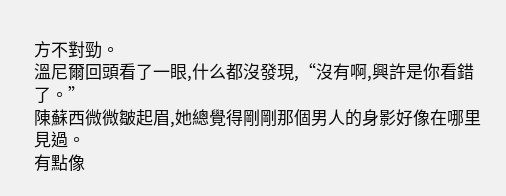方不對勁。
溫尼爾回頭看了一眼,什么都沒發現,“沒有啊,興許是你看錯了。”
陳蘇西微微皺起眉,她總覺得剛剛那個男人的身影好像在哪里見過。
有點像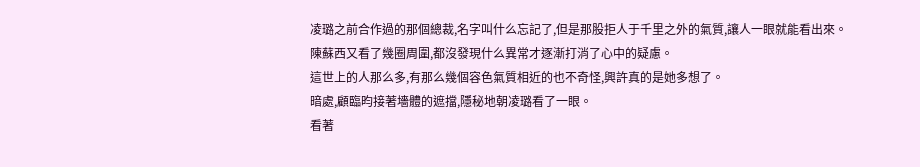凌璐之前合作過的那個總裁,名字叫什么忘記了,但是那股拒人于千里之外的氣質,讓人一眼就能看出來。
陳蘇西又看了幾圈周圍,都沒發現什么異常才逐漸打消了心中的疑慮。
這世上的人那么多,有那么幾個容色氣質相近的也不奇怪,興許真的是她多想了。
暗處,顧臨昀接著墻體的遮擋,隱秘地朝凌璐看了一眼。
看著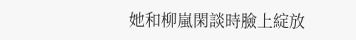她和柳嵐閑談時臉上綻放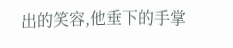出的笑容,他垂下的手掌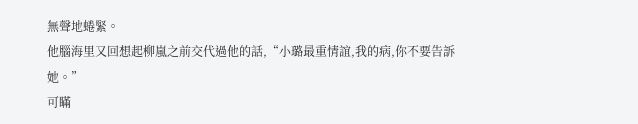無聲地蜷緊。
他腦海里又回想起柳嵐之前交代過他的話,“小璐最重情誼,我的病,你不要告訴她。”
可瞞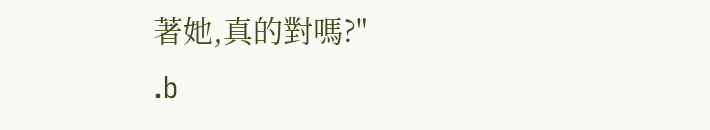著她,真的對嗎?"
.b